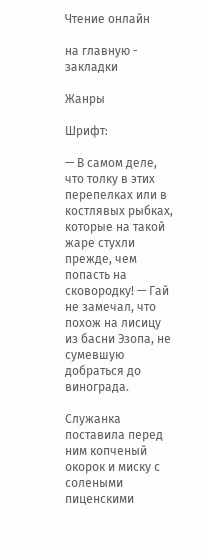Чтение онлайн

на главную - закладки

Жанры

Шрифт:

— В самом деле, что толку в этих перепелках или в костлявых рыбках, которые на такой жаре стухли прежде, чем попасть на сковородку! — Гай не замечал, что похож на лисицу из басни Эзопа, не сумевшую добраться до винограда.

Служанка поставила перед ним копченый окорок и миску с солеными пиценскими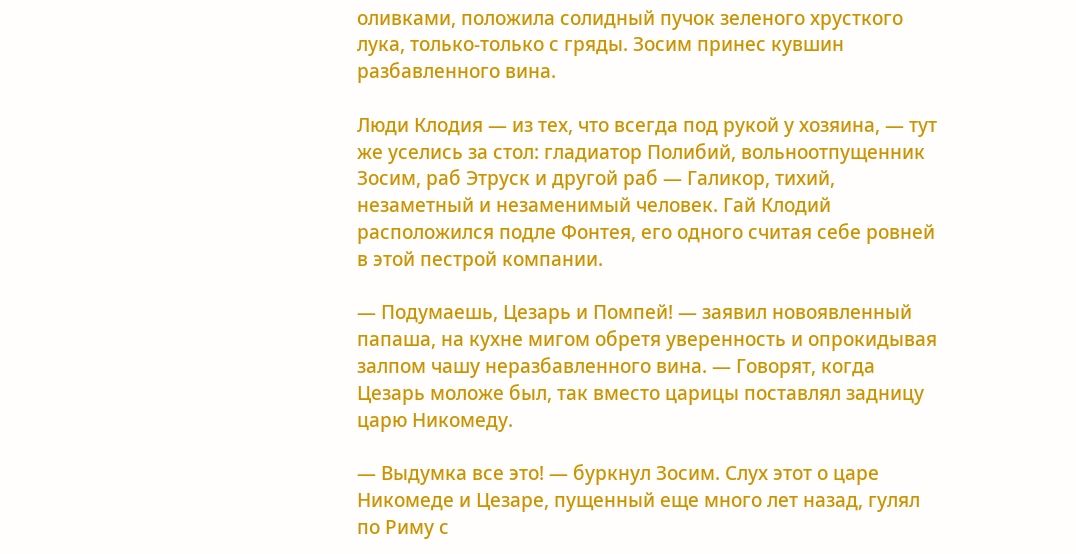оливками, положила солидный пучок зеленого хрусткого лука, только-только с гряды. Зосим принес кувшин разбавленного вина.

Люди Клодия — из тех, что всегда под рукой у хозяина, — тут же уселись за стол: гладиатор Полибий, вольноотпущенник Зосим, раб Этруск и другой раб — Галикор, тихий, незаметный и незаменимый человек. Гай Клодий расположился подле Фонтея, его одного считая себе ровней в этой пестрой компании.

— Подумаешь, Цезарь и Помпей! — заявил новоявленный папаша, на кухне мигом обретя уверенность и опрокидывая залпом чашу неразбавленного вина. — Говорят, когда Цезарь моложе был, так вместо царицы поставлял задницу царю Никомеду.

— Выдумка все это! — буркнул Зосим. Слух этот о царе Никомеде и Цезаре, пущенный еще много лет назад, гулял по Риму с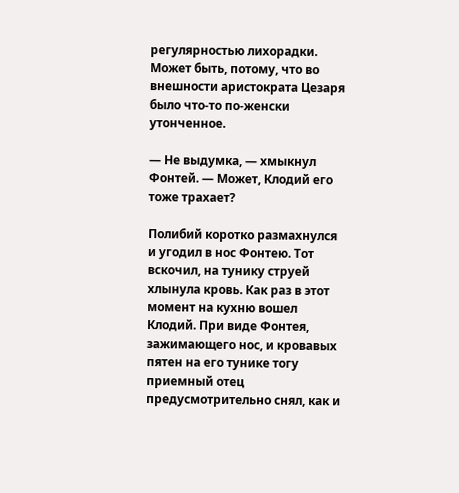регулярностью лихорадки. Может быть, потому, что во внешности аристократа Цезаря было что-то по-женски утонченное.

— Не выдумка, — хмыкнул Фонтей. — Может, Клодий его тоже трахает?

Полибий коротко размахнулся и угодил в нос Фонтею. Тот вскочил, на тунику струей хлынула кровь. Как раз в этот момент на кухню вошел Клодий. При виде Фонтея, зажимающего нос, и кровавых пятен на его тунике тогу приемный отец предусмотрительно снял, как и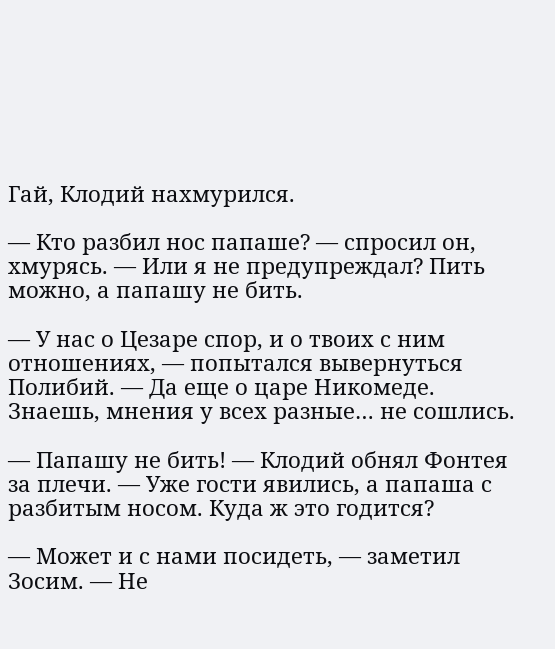Гай, Клодий нахмурился.

— Кто разбил нос папаше? — спросил он, хмурясь. — Или я не предупреждал? Пить можно, а папашу не бить.

— У нас о Цезаре спор, и о твоих с ним отношениях, — попытался вывернуться Полибий. — Да еще о царе Никомеде. Знаешь, мнения у всех разные… не сошлись.

— Папашу не бить! — Клодий обнял Фонтея за плечи. — Уже гости явились, а папаша с разбитым носом. Куда ж это годится?

— Может и с нами посидеть, — заметил Зосим. — Не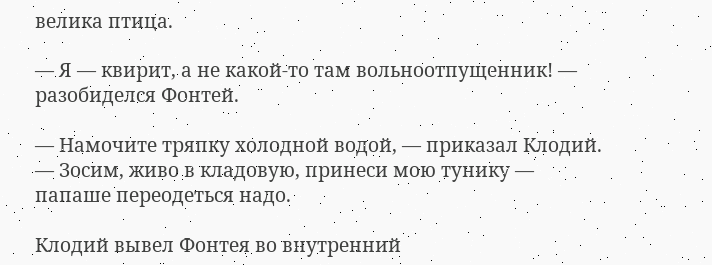велика птица.

— Я — квирит, а не какой-то там вольноотпущенник! — разобиделся Фонтей.

— Намочите тряпку холодной водой, — приказал Клодий. — Зосим, живо в кладовую, принеси мою тунику — папаше переодеться надо.

Клодий вывел Фонтея во внутренний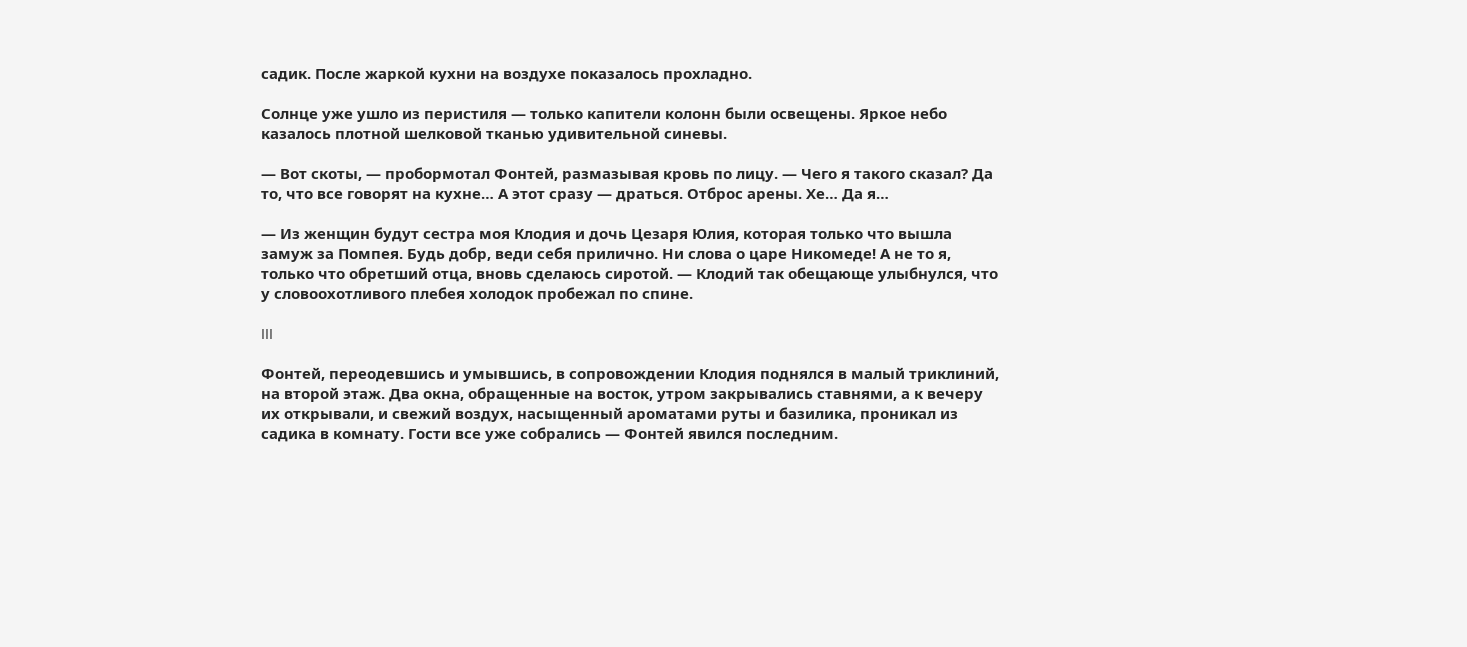садик. После жаркой кухни на воздухе показалось прохладно.

Солнце уже ушло из перистиля — только капители колонн были освещены. Яркое небо казалось плотной шелковой тканью удивительной синевы.

— Вот скоты, — пробормотал Фонтей, размазывая кровь по лицу. — Чего я такого сказал? Да то, что все говорят на кухне… А этот сразу — драться. Отброс арены. Хе… Да я…

— Из женщин будут сестра моя Клодия и дочь Цезаря Юлия, которая только что вышла замуж за Помпея. Будь добр, веди себя прилично. Ни слова о царе Никомеде! А не то я, только что обретший отца, вновь сделаюсь сиротой. — Клодий так обещающе улыбнулся, что у словоохотливого плебея холодок пробежал по спине.

III

Фонтей, переодевшись и умывшись, в сопровождении Клодия поднялся в малый триклиний, на второй этаж. Два окна, обращенные на восток, утром закрывались ставнями, а к вечеру их открывали, и свежий воздух, насыщенный ароматами руты и базилика, проникал из садика в комнату. Гости все уже собрались — Фонтей явился последним.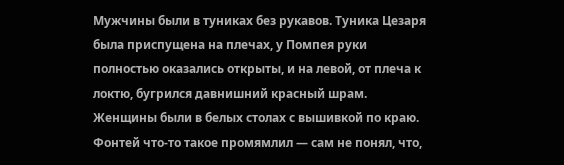Мужчины были в туниках без рукавов. Туника Цезаря была приспущена на плечах, у Помпея руки полностью оказались открыты, и на левой, от плеча к локтю, бугрился давнишний красный шрам. Женщины были в белых столах с вышивкой по краю. Фонтей что-то такое промямлил — сам не понял, что,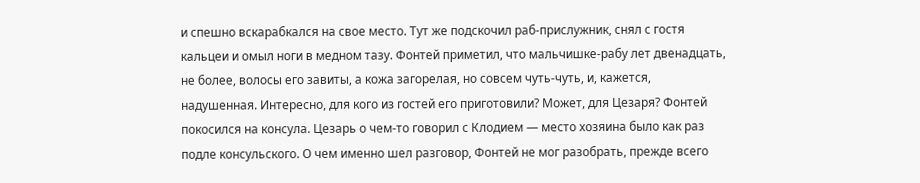и спешно вскарабкался на свое место. Тут же подскочил раб-прислужник, снял с гостя кальцеи и омыл ноги в медном тазу. Фонтей приметил, что мальчишке-рабу лет двенадцать, не более, волосы его завиты, а кожа загорелая, но совсем чуть-чуть, и, кажется, надушенная. Интересно, для кого из гостей его приготовили? Может, для Цезаря? Фонтей покосился на консула. Цезарь о чем-то говорил с Клодием — место хозяина было как раз подле консульского. О чем именно шел разговор, Фонтей не мог разобрать, прежде всего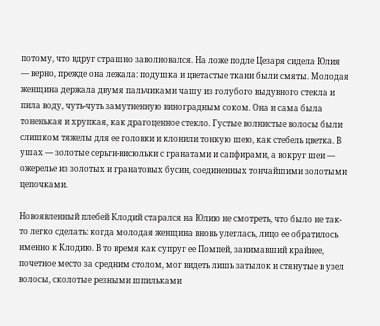потому, что вдруг страшно заволновался. На ложе подле Цезаря сидела Юлия — верно, прежде она лежала: подушка и цветастые ткани были смяты. Молодая женщина держала двумя пальчиками чашу из голубого выдувного стекла и пила воду, чуть-чуть замутненную виноградным соком. Она и сама была тоненькая и хрупкая, как драгоценное стекло. Густые волнистые волосы были слишком тяжелы для ее головки и клонили тонкую шею, как стебель цветка. В ушах — золотые серьги-висюльки с гранатами и сапфирами, а вокруг шеи — ожерелье из золотых и гранатовых бусин, соединенных тончайшими золотыми цепочками.

Новоявленный плебей Клодий старался на Юлию не смотреть, что было не так-то легко сделать: когда молодая женщина вновь улеглась, лицо ее обратилось именно к Клодию. В то время как супруг ее Помпей, занимавший крайнее, почетное место за средним столом, мог видеть лишь затылок и стянутые в узел волосы, сколотые резными шпильками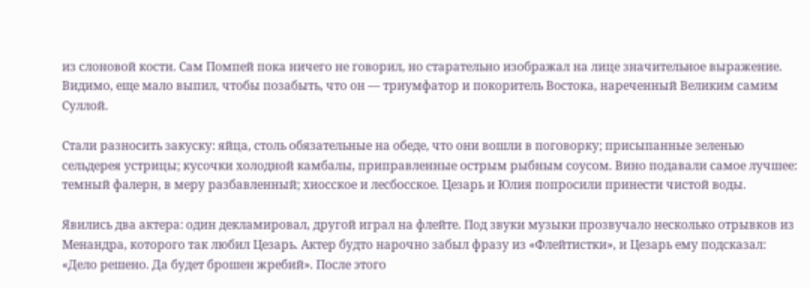из слоновой кости. Сам Помпей пока ничего не говорил, но старательно изображал на лице значительное выражение. Видимо, еще мало выпил, чтобы позабыть, что он — триумфатор и покоритель Востока, нареченный Великим самим Суллой.

Стали разносить закуску: яйца, столь обязательные на обеде, что они вошли в поговорку; присыпанные зеленью сельдерея устрицы; кусочки холодной камбалы, приправленные острым рыбным соусом. Вино подавали самое лучшее: темный фалерн, в меру разбавленный; хиосское и лесбосское. Цезарь и Юлия попросили принести чистой воды.

Явились два актера: один декламировал, другой играл на флейте. Под звуки музыки прозвучало несколько отрывков из Менандра, которого так любил Цезарь. Актер будто нарочно забыл фразу из «Флейтистки», и Цезарь ему подсказал: «Дело решено. Да будет брошен жребий». После этого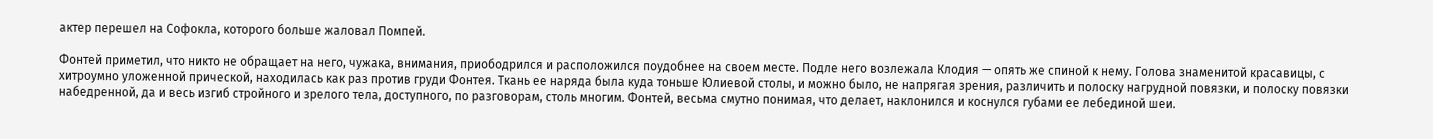актер перешел на Софокла, которого больше жаловал Помпей.

Фонтей приметил, что никто не обращает на него, чужака, внимания, приободрился и расположился поудобнее на своем месте. Подле него возлежала Клодия — опять же спиной к нему. Голова знаменитой красавицы, с хитроумно уложенной прической, находилась как раз против груди Фонтея. Ткань ее наряда была куда тоньше Юлиевой столы, и можно было, не напрягая зрения, различить и полоску нагрудной повязки, и полоску повязки набедренной, да и весь изгиб стройного и зрелого тела, доступного, по разговорам, столь многим. Фонтей, весьма смутно понимая, что делает, наклонился и коснулся губами ее лебединой шеи.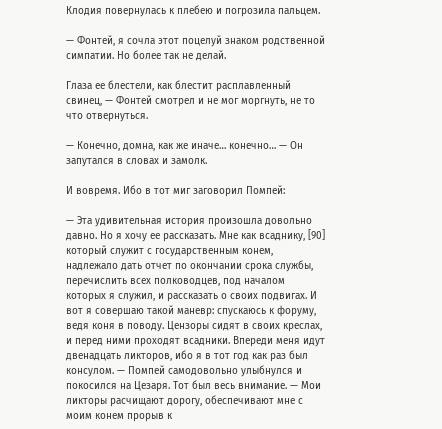Клодия повернулась к плебею и погрозила пальцем.

— Фонтей, я сочла этот поцелуй знаком родственной симпатии. Но более так не делай.

Глаза ее блестели, как блестит расплавленный свинец, — Фонтей смотрел и не мог моргнуть, не то что отвернуться.

— Конечно, домна, как же иначе… конечно… — Он запутался в словах и замолк.

И вовремя. Ибо в тот миг заговорил Помпей:

— Эта удивительная история произошла довольно давно. Но я хочу ее рассказать. Мне как всаднику, [90] который служит с государственным конем, надлежало дать отчет по окончании срока службы, перечислить всех полководцев, под началом которых я служил, и рассказать о своих подвигах. И вот я совершаю такой маневр: спускаюсь к форуму, ведя коня в поводу. Цензоры сидят в своих креслах, и перед ними проходят всадники. Впереди меня идут двенадцать ликторов, ибо я в тот год как раз был консулом. — Помпей самодовольно улыбнулся и покосился на Цезаря. Тот был весь внимание. — Мои ликторы расчищают дорогу, обеспечивают мне с моим конем прорыв к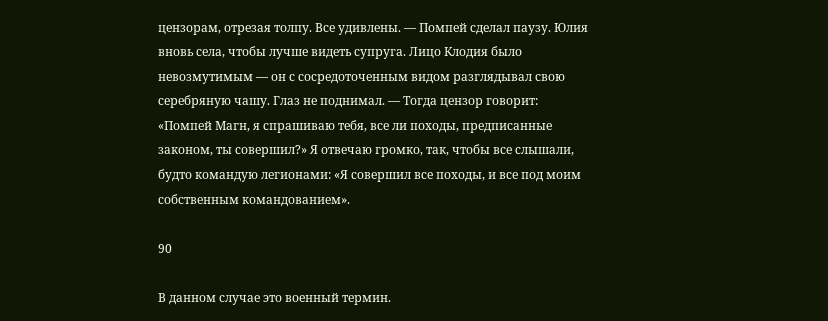цензорам, отрезая толпу. Все удивлены. — Помпей сделал паузу. Юлия вновь села, чтобы лучше видеть супруга. Лицо Клодия было невозмутимым — он с сосредоточенным видом разглядывал свою серебряную чашу. Глаз не поднимал. — Тогда цензор говорит: «Помпей Магн, я спрашиваю тебя, все ли походы, предписанные законом, ты совершил?» Я отвечаю громко, так, чтобы все слышали, будто командую легионами: «Я совершил все походы, и все под моим собственным командованием».

90

В данном случае это военный термин.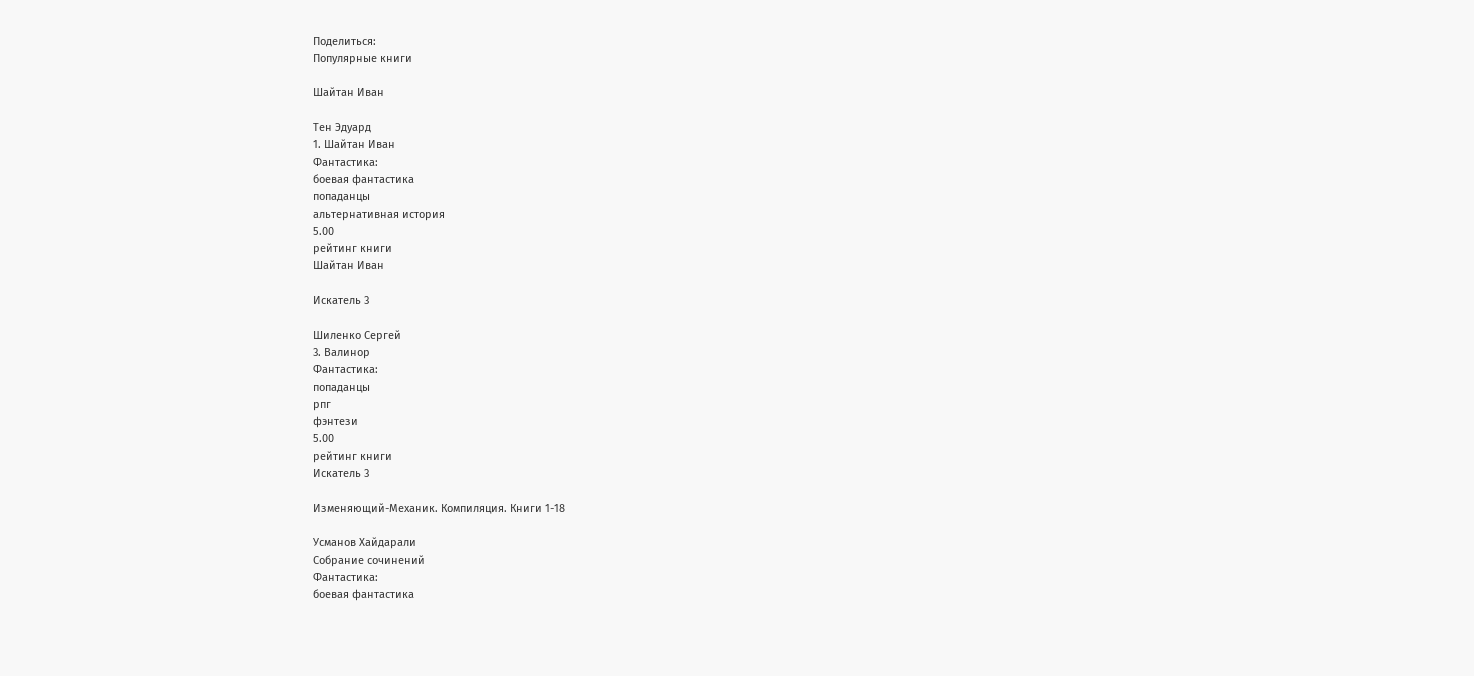Поделиться:
Популярные книги

Шайтан Иван

Тен Эдуард
1. Шайтан Иван
Фантастика:
боевая фантастика
попаданцы
альтернативная история
5.00
рейтинг книги
Шайтан Иван

Искатель 3

Шиленко Сергей
3. Валинор
Фантастика:
попаданцы
рпг
фэнтези
5.00
рейтинг книги
Искатель 3

Изменяющий-Механик. Компиляция. Книги 1-18

Усманов Хайдарали
Собрание сочинений
Фантастика:
боевая фантастика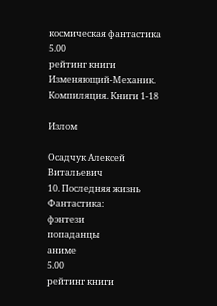космическая фантастика
5.00
рейтинг книги
Изменяющий-Механик. Компиляция. Книги 1-18

Излом

Осадчук Алексей Витальевич
10. Последняя жизнь
Фантастика:
фэнтези
попаданцы
аниме
5.00
рейтинг книги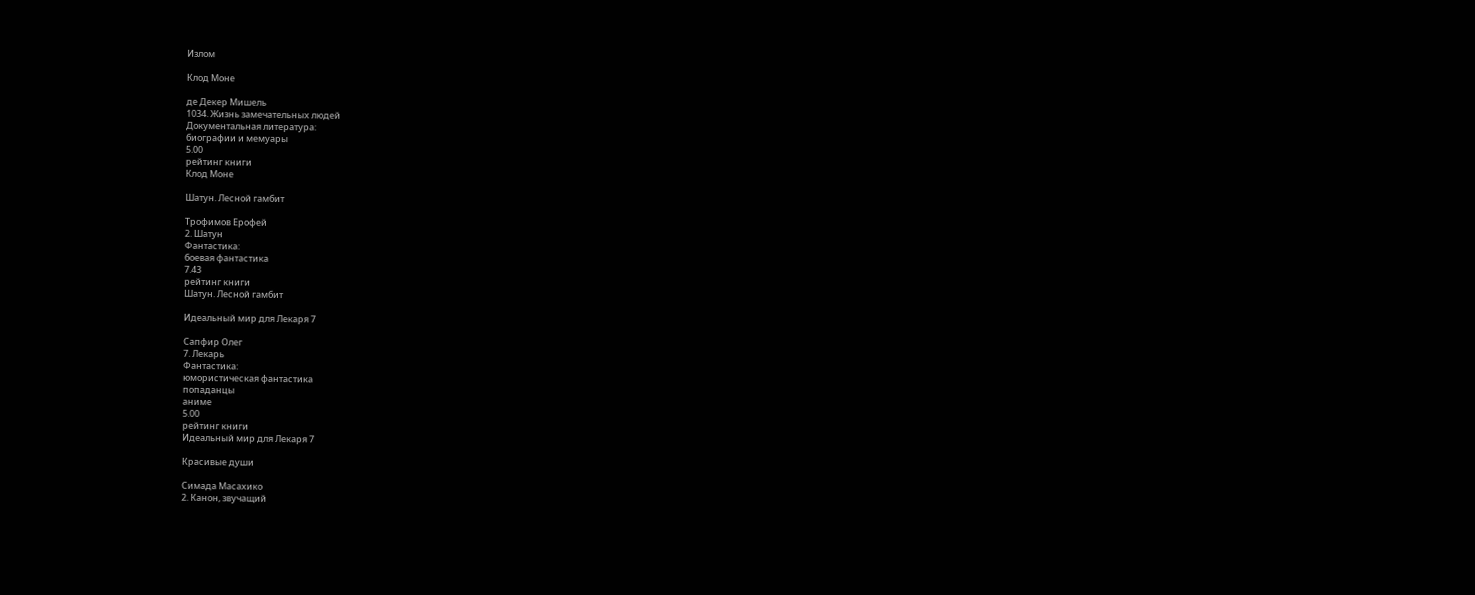Излом

Клод Моне

де Декер Мишель
1034. Жизнь замечательных людей
Документальная литература:
биографии и мемуары
5.00
рейтинг книги
Клод Моне

Шатун. Лесной гамбит

Трофимов Ерофей
2. Шатун
Фантастика:
боевая фантастика
7.43
рейтинг книги
Шатун. Лесной гамбит

Идеальный мир для Лекаря 7

Сапфир Олег
7. Лекарь
Фантастика:
юмористическая фантастика
попаданцы
аниме
5.00
рейтинг книги
Идеальный мир для Лекаря 7

Красивые души

Симада Масахико
2. Канон, звучащий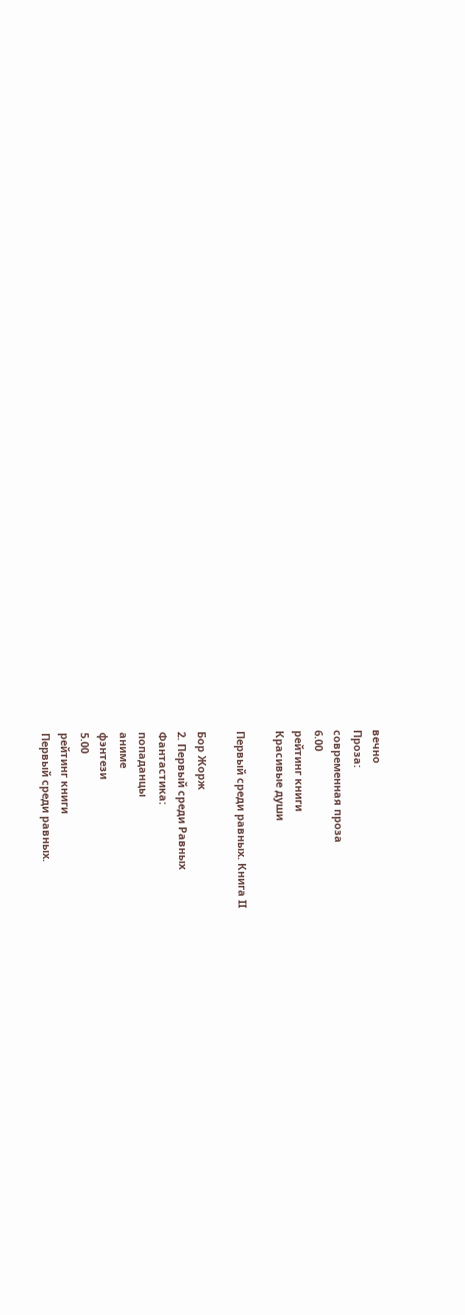вечно
Проза:
современная проза
6.00
рейтинг книги
Красивые души

Первый среди равных. Книга II

Бор Жорж
2. Первый среди Равных
Фантастика:
попаданцы
аниме
фэнтези
5.00
рейтинг книги
Первый среди равных.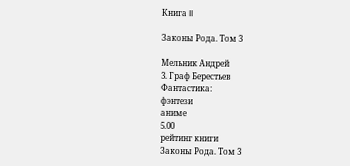Книга II

Законы Рода. Том 3

Мельник Андрей
3. Граф Берестьев
Фантастика:
фэнтези
аниме
5.00
рейтинг книги
Законы Рода. Том 3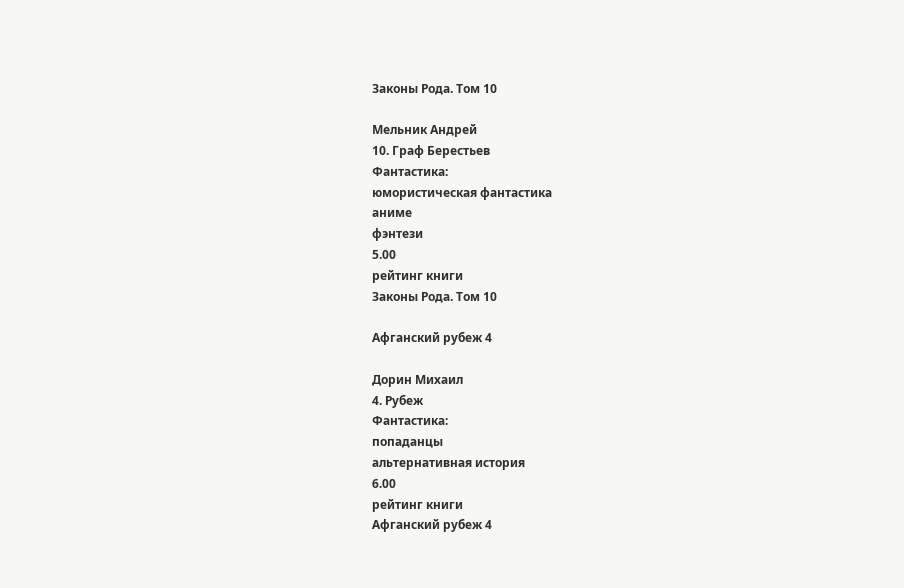Законы Рода. Том 10

Мельник Андрей
10. Граф Берестьев
Фантастика:
юмористическая фантастика
аниме
фэнтези
5.00
рейтинг книги
Законы Рода. Том 10

Афганский рубеж 4

Дорин Михаил
4. Рубеж
Фантастика:
попаданцы
альтернативная история
6.00
рейтинг книги
Афганский рубеж 4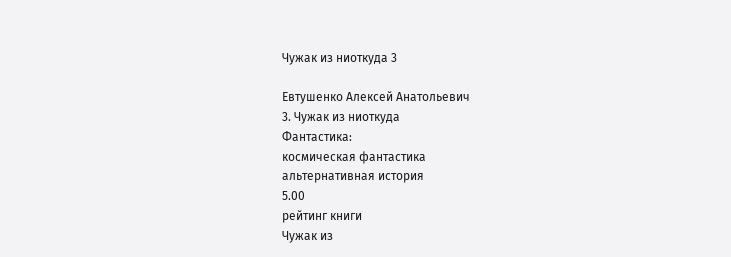Чужак из ниоткуда 3

Евтушенко Алексей Анатольевич
3. Чужак из ниоткуда
Фантастика:
космическая фантастика
альтернативная история
5.00
рейтинг книги
Чужак из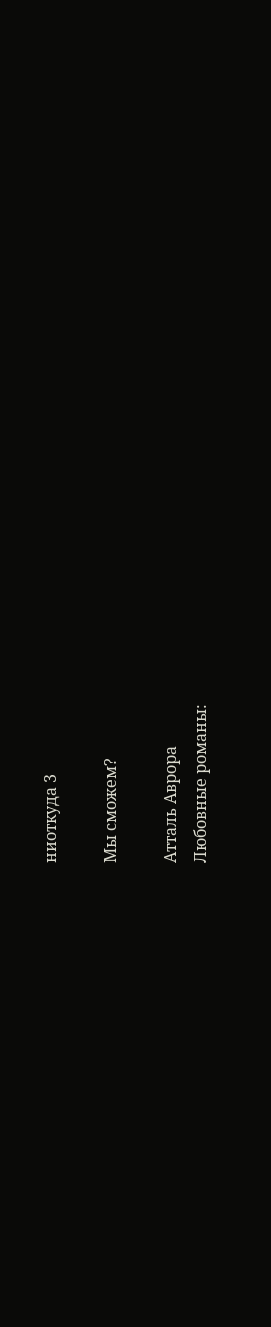ниоткуда 3

Мы сможем?

Атталь Аврора
Любовные романы: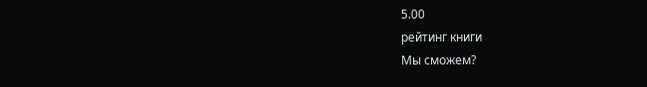5.00
рейтинг книги
Мы сможем?